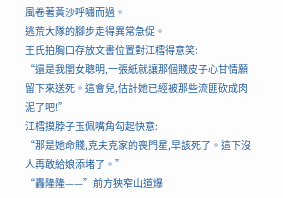風卷著黃沙呼嘯而過。
逃荒大隊的腳步走得異常急促。
王氏拍胸口存放文書位置對江樰得意笑:
“還是我閨女聰明,一張紙就讓那個賤皮子心甘情願留下來送死。這會兒,估計她已經被那些流匪砍成肉泥了吧!”
江樰摸脖子玉佩嘴角勾起快意:
“那是她命賤,克夫克家的喪門星,早該死了。這下沒人再敢給娘添堵了。”
“轟隆隆——”前方狹窄山道爆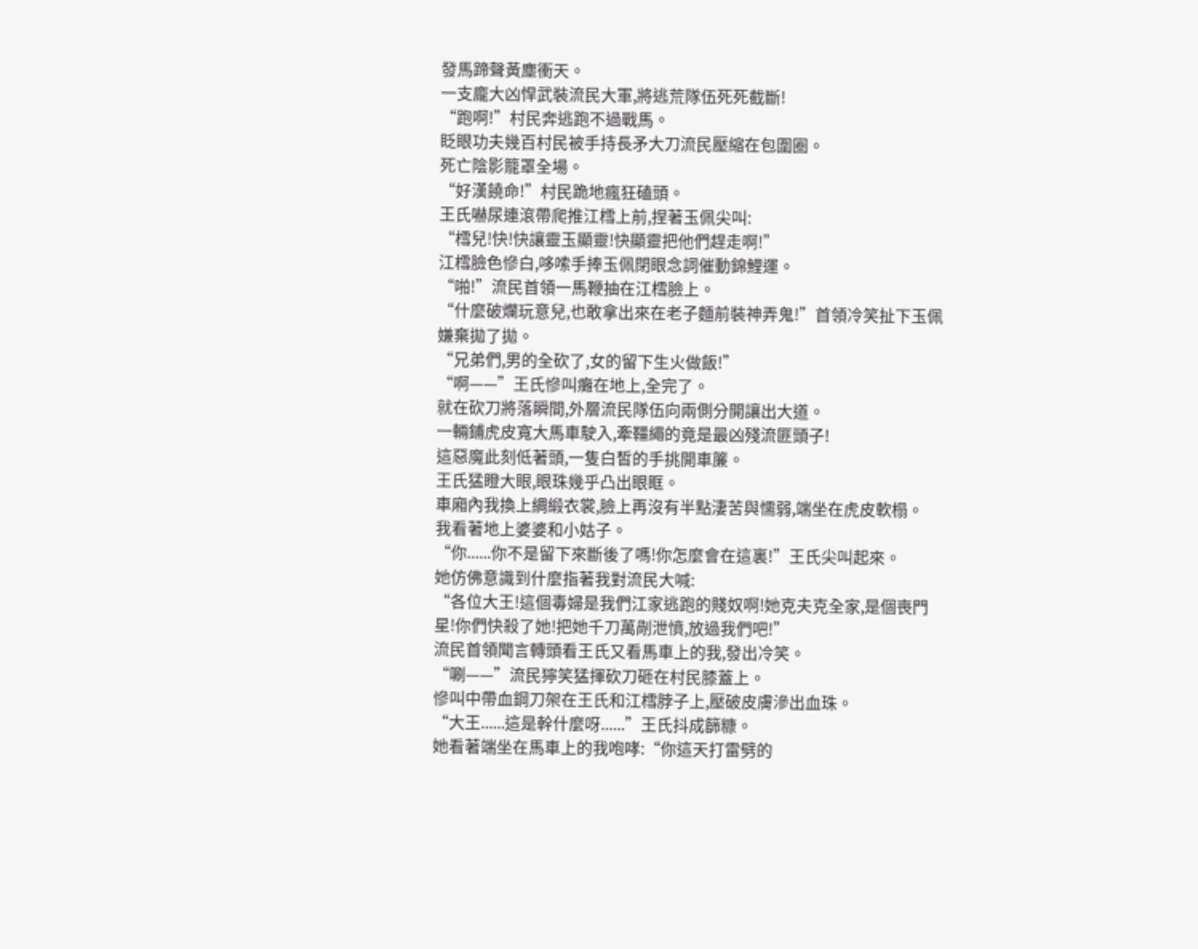發馬蹄聲黃塵衝天。
一支龐大凶悍武裝流民大軍,將逃荒隊伍死死截斷!
“跑啊!”村民奔逃跑不過戰馬。
眨眼功夫幾百村民被手持長矛大刀流民壓縮在包圍圈。
死亡陰影籠罩全場。
“好漢饒命!”村民跪地瘋狂磕頭。
王氏嚇尿連滾帶爬推江樰上前,捏著玉佩尖叫:
“樰兒!快!快讓靈玉顯靈!快顯靈把他們趕走啊!”
江樰臉色慘白,哆嗦手捧玉佩閉眼念詞催動錦鯉運。
“啪!”流民首領一馬鞭抽在江樰臉上。
“什麼破爛玩意兒,也敢拿出來在老子麵前裝神弄鬼!”首領冷笑扯下玉佩嫌棄拋了拋。
“兄弟們,男的全砍了,女的留下生火做飯!”
“啊——”王氏慘叫癱在地上,全完了。
就在砍刀將落瞬間,外層流民隊伍向兩側分開讓出大道。
一輛鋪虎皮寬大馬車駛入,牽韁繩的竟是最凶殘流匪頭子!
這惡魔此刻低著頭,一隻白皙的手挑開車簾。
王氏猛瞪大眼,眼珠幾乎凸出眼眶。
車廂內我換上綢緞衣裳,臉上再沒有半點淒苦與懦弱,端坐在虎皮軟榻。
我看著地上婆婆和小姑子。
“你......你不是留下來斷後了嗎!你怎麼會在這裏!”王氏尖叫起來。
她仿佛意識到什麼指著我對流民大喊:
“各位大王!這個毒婦是我們江家逃跑的賤奴啊!她克夫克全家,是個喪門星!你們快殺了她!把她千刀萬剮泄憤,放過我們吧!”
流民首領聞言轉頭看王氏又看馬車上的我,發出冷笑。
“唰——”流民獰笑猛揮砍刀砸在村民膝蓋上。
慘叫中帶血鋼刀架在王氏和江樰脖子上,壓破皮膚滲出血珠。
“大王......這是幹什麼呀......”王氏抖成篩糠。
她看著端坐在馬車上的我咆哮:“你這天打雷劈的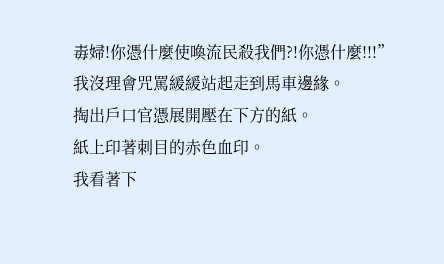毒婦!你憑什麼使喚流民殺我們?!你憑什麼!!!”
我沒理會咒罵緩緩站起走到馬車邊緣。
掏出戶口官憑展開壓在下方的紙。
紙上印著刺目的赤色血印。
我看著下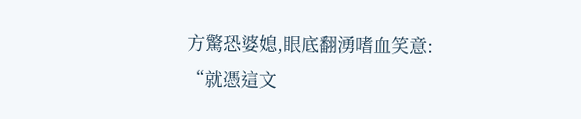方驚恐婆媳,眼底翻湧嗜血笑意:
“就憑這文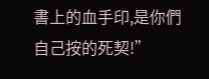書上的血手印,是你們自己按的死契!”